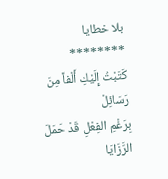بلا خطايا
********
كَتَبْتُ إِلَيْكِ أَلْفاً مِنَ رَسَائِلْ
بِرَغْمِ الفِعْلِ قَدْ حَمَلَ الرَّزَايَا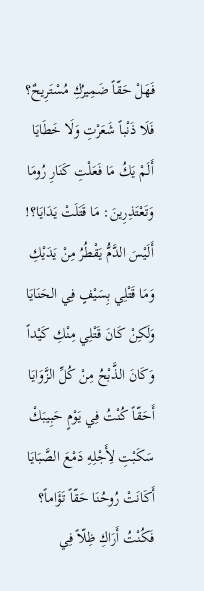فَهَلْ حَقّاً ضَمِيرُكِ مُسْتَرِيحٌ؟
فَلَا ذَنْباً شَعَرْتِ وَلَا خَطَايَا
أَلَمْ يَكُ مَا فَعَلْتِ كَنَارِ رُومَا
وَتَعْتَذِرِينَ: مَا قَتَلَتْ يَدَايَا؟!
أَلَيْسَ الدَّمُّ يَقْطُرُ مِنْ يَدَيْكِ
وَمَا قَتْلِي بِسَيْفٍ فِي الحَنَايَا
وَلَكِنْ كَانَ قَتْلِي مِنْكِ كَيْداً
وَكَانَ الذَّبْحُ مِنْ كُلِّ الزَّوَايَا
أَحَقّاً كُنْتُ فِي يَوْمٍ حَبِيبَكْ
سَكَبْتِ لِأَجْلِهِ دَمْعَ الصَّبَايَا
أَكَانَتْ رُوحُنَا حَقّاً تَؤَاماً؟
فَكُنْتُ أَرَاكِ ظِلّاً فِي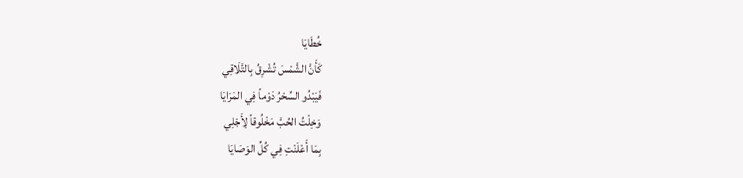خُطَايَا
كَأَنَّ الشَّمْسَ تُشْرِقُ بِالتَّلَاقِي
فَيَبْدُو السِّحْرُ دَوْماً فِي المَرَايَا
وَخِلْتُ الحُبَّ مَخْلُوقاً لِأَجْلِي
بِمَا أَعْلَنْتِ فِي كُلِّ الوَصَايَا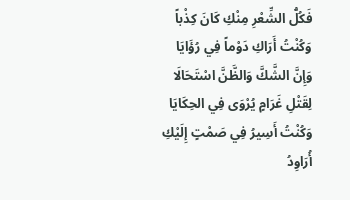فَكُلُّ الشِّعْرِ مِنْكِ كَانَ كِذْباً
وَكُنْتُ أَرَاكِ دَوْماً فِي رُؤَايَا
وَإِنَّ الشَّكَّ وَالظَّنَّ اسْتَحَالَا
لِقَتْلِ غَرَامٍ يُرْوَى فِي الحِكَايَا
وَكُنْتُ أَسِيرُ فِي صَمْتٍ إِلَيْكِ
أُرَاوِدُ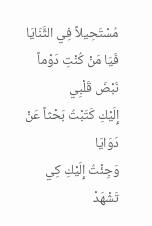مُسْتَحِيلاً فِي الثَّنَايَا
فَيَا مَنْ كُنْتِ دَوْماً نَبْضَ قَلْبِي
إِلَيْكِ كَتَبْتُ بَحْثاً عَنْ دَوَايَا
وَجِئْتُ إِلَيْكِ كِي تَشْهَدْ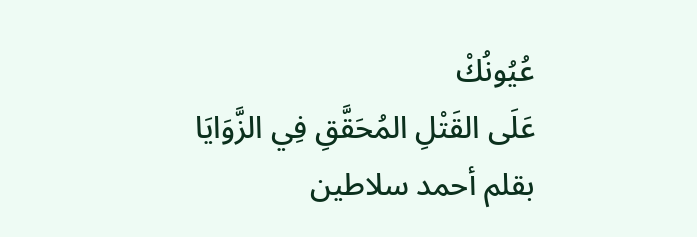عُيُونُكْ
عَلَى القَتْلِ المُحَقَّقِ فِي الزَّوَايَا
بقلم أحمد سلاطين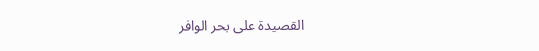القصيدة على بحر الوافر